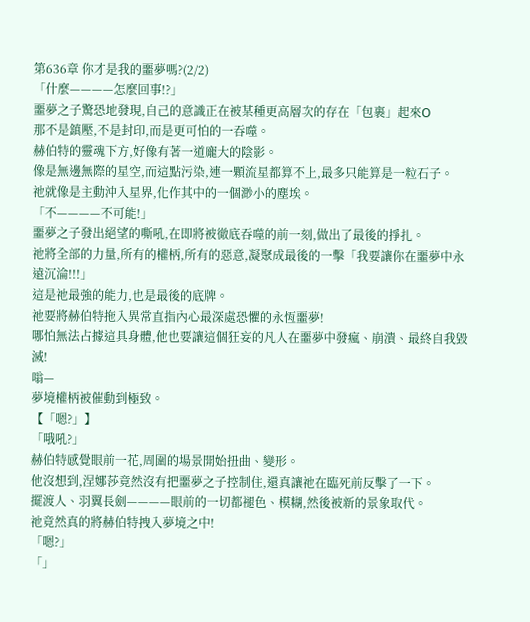第636章 你才是我的噩夢嗎?(2/2)
「什麼————怎麼回事!?」
噩夢之子驚恐地發現,自己的意識正在被某種更高層次的存在「包裹」起來O
那不是鎮壓,不是封印,而是更可怕的一吞噬。
赫伯特的靈魂下方,好像有著一道龐大的陰影。
像是無邊無際的星空,而這點污染,連一顆流星都算不上,最多只能算是一粒石子。
祂就像是主動沖入星界,化作其中的一個渺小的塵埃。
「不————不可能!」
噩夢之子發出絕望的嘶吼,在即將被徹底吞噬的前一刻,做出了最後的掙扎。
祂將全部的力量,所有的權柄,所有的惡意,凝聚成最後的一擊「我要讓你在噩夢中永遠沉淪!!!」
這是祂最強的能力,也是最後的底牌。
祂要將赫伯特拖入異常直指內心最深處恐懼的永恆噩夢!
哪怕無法占據這具身體,他也要讓這個狂妄的凡人在噩夢中發瘋、崩潰、最終自我毀滅!
嗡—
夢境權柄被催動到極致。
【「嗯?」】
「哦吼?」
赫伯特感覺眼前一花,周圍的場景開始扭曲、變形。
他沒想到,涅娜莎竟然沒有把噩夢之子控制住,還真讓祂在臨死前反擊了一下。
擺渡人、羽翼長劍————眼前的一切都褪色、模糊,然後被新的景象取代。
祂竟然真的將赫伯特拽入夢境之中!
「嗯?」
「」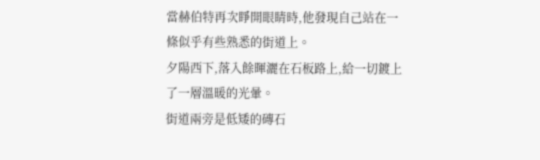當赫伯特再次睜開眼睛時,他發現自己站在一條似乎有些熟悉的街道上。
夕陽西下,落入餘暉灑在石板路上,給一切鍍上了一層溫暖的光暈。
街道兩旁是低矮的磚石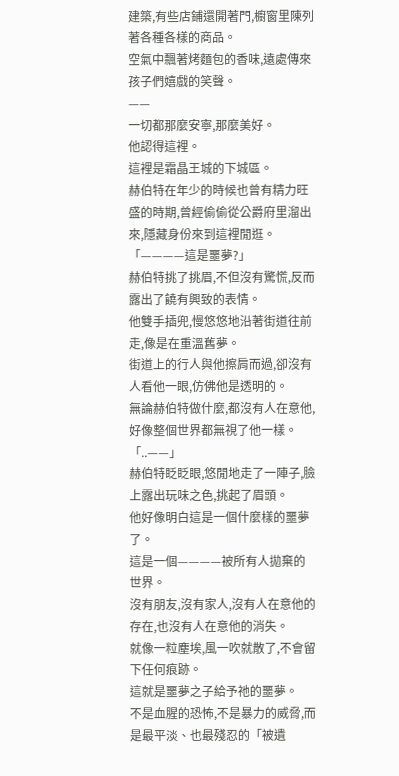建築,有些店鋪還開著門,櫥窗里陳列著各種各樣的商品。
空氣中飄著烤麵包的香味,遠處傳來孩子們嬉戲的笑聲。
——
一切都那麼安寧,那麼美好。
他認得這裡。
這裡是霜晶王城的下城區。
赫伯特在年少的時候也曾有精力旺盛的時期,曾經偷偷從公爵府里溜出來,隱藏身份來到這裡閒逛。
「————這是噩夢?」
赫伯特挑了挑眉,不但沒有驚慌,反而露出了饒有興致的表情。
他雙手插兜,慢悠悠地沿著街道往前走,像是在重溫舊夢。
街道上的行人與他擦肩而過,卻沒有人看他一眼,仿佛他是透明的。
無論赫伯特做什麼,都沒有人在意他,好像整個世界都無視了他一樣。
「..——」
赫伯特眨眨眼,悠閒地走了一陣子,臉上露出玩味之色,挑起了眉頭。
他好像明白這是一個什麼樣的噩夢了。
這是一個————被所有人拋棄的世界。
沒有朋友,沒有家人,沒有人在意他的存在,也沒有人在意他的消失。
就像一粒塵埃,風一吹就散了,不會留下任何痕跡。
這就是噩夢之子給予祂的噩夢。
不是血腥的恐怖,不是暴力的威脅,而是最平淡、也最殘忍的「被遺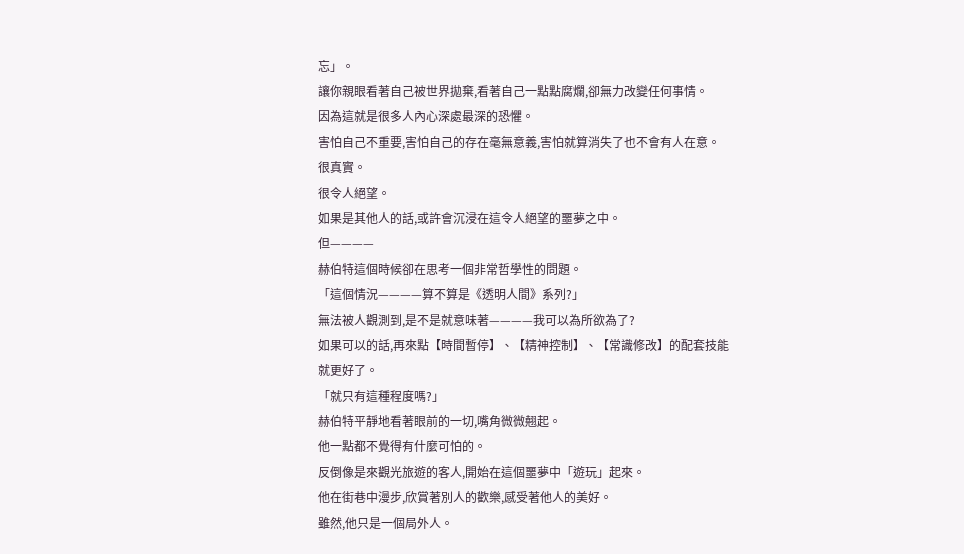忘」。
讓你親眼看著自己被世界拋棄,看著自己一點點腐爛,卻無力改變任何事情。
因為這就是很多人內心深處最深的恐懼。
害怕自己不重要,害怕自己的存在毫無意義,害怕就算消失了也不會有人在意。
很真實。
很令人絕望。
如果是其他人的話,或許會沉浸在這令人絕望的噩夢之中。
但————
赫伯特這個時候卻在思考一個非常哲學性的問題。
「這個情況————算不算是《透明人間》系列?」
無法被人觀測到,是不是就意味著————我可以為所欲為了?
如果可以的話,再來點【時間暫停】、【精神控制】、【常識修改】的配套技能就更好了。
「就只有這種程度嗎?」
赫伯特平靜地看著眼前的一切,嘴角微微翹起。
他一點都不覺得有什麼可怕的。
反倒像是來觀光旅遊的客人,開始在這個噩夢中「遊玩」起來。
他在街巷中漫步,欣賞著別人的歡樂,感受著他人的美好。
雖然,他只是一個局外人。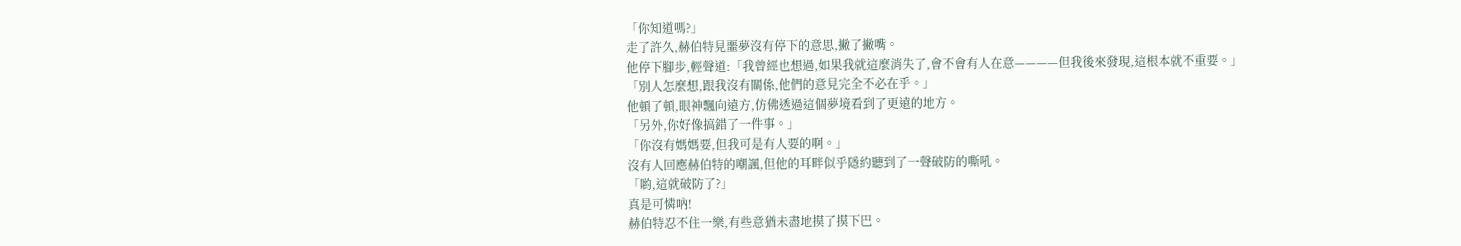「你知道嗎?」
走了許久,赫伯特見噩夢沒有停下的意思,撇了撇嘴。
他停下腳步,輕聲道:「我曾經也想過,如果我就這麼消失了,會不會有人在意————但我後來發現,這根本就不重要。」
「別人怎麼想,跟我沒有關係,他們的意見完全不必在乎。」
他頓了頓,眼神飄向遠方,仿佛透過這個夢境看到了更遠的地方。
「另外,你好像搞錯了一件事。」
「你沒有媽媽要,但我可是有人要的啊。」
沒有人回應赫伯特的嘲諷,但他的耳畔似乎隱約聽到了一聲破防的嘶吼。
「喲,這就破防了?」
真是可憐吶!
赫伯特忍不住一樂,有些意猶未盡地摸了摸下巴。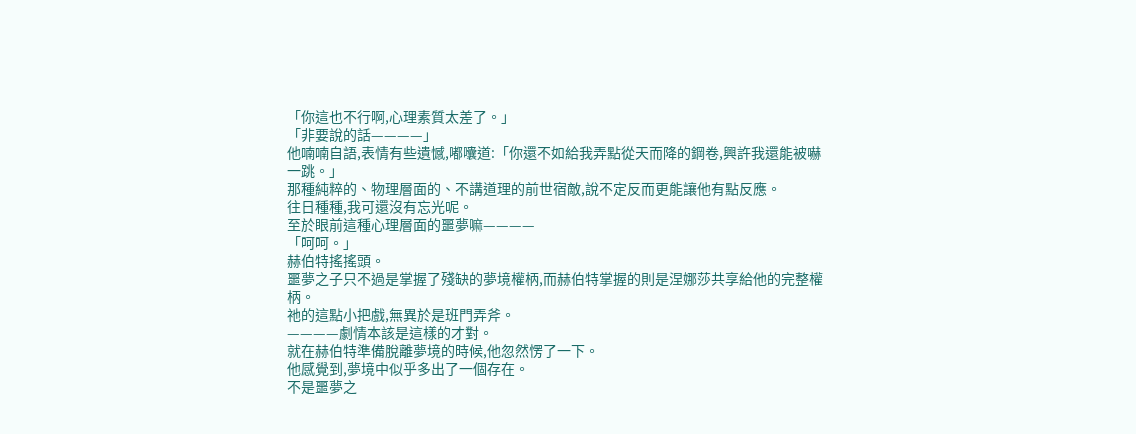「你這也不行啊,心理素質太差了。」
「非要說的話————」
他喃喃自語,表情有些遺憾,嘟囔道:「你還不如給我弄點從天而降的鋼卷,興許我還能被嚇一跳。」
那種純粹的、物理層面的、不講道理的前世宿敵,說不定反而更能讓他有點反應。
往日種種,我可還沒有忘光呢。
至於眼前這種心理層面的噩夢嘛————
「呵呵。」
赫伯特搖搖頭。
噩夢之子只不過是掌握了殘缺的夢境權柄,而赫伯特掌握的則是涅娜莎共享給他的完整權柄。
祂的這點小把戲,無異於是班門弄斧。
————劇情本該是這樣的才對。
就在赫伯特準備脫離夢境的時候,他忽然愣了一下。
他感覺到,夢境中似乎多出了一個存在。
不是噩夢之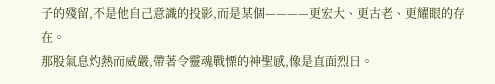子的殘留,不是他自己意識的投影,而是某個————更宏大、更古老、更耀眼的存在。
那股氣息灼熱而威嚴,帶著令靈魂戰慄的神聖感,像是直面烈日。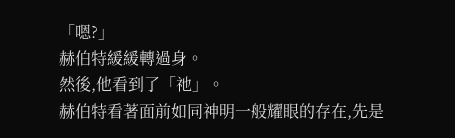「嗯?」
赫伯特緩緩轉過身。
然後,他看到了「祂」。
赫伯特看著面前如同神明一般耀眼的存在,先是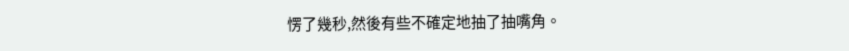愣了幾秒,然後有些不確定地抽了抽嘴角。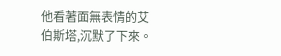他看著面無表情的艾伯斯塔,沉默了下來。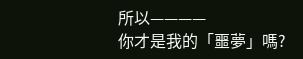所以————
你才是我的「噩夢」嗎?